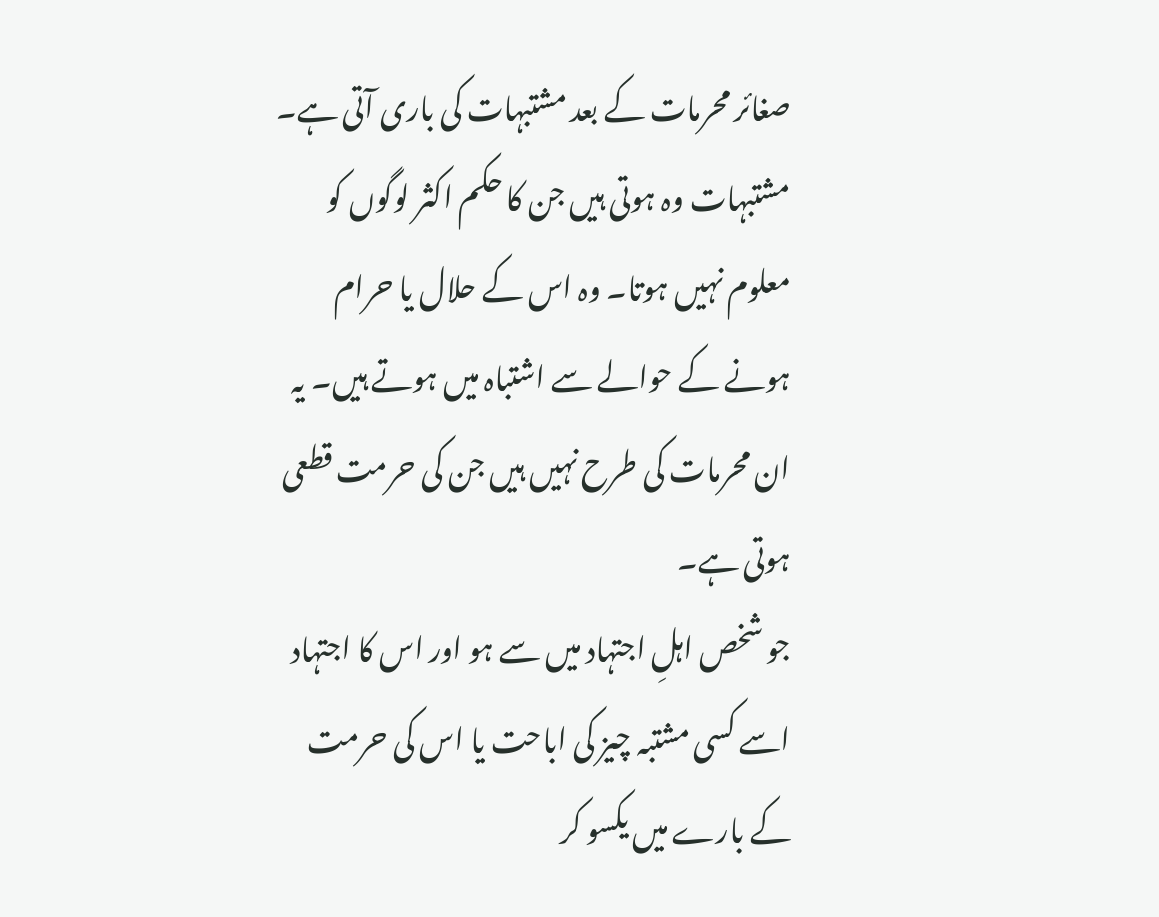صغائر محرمات کے بعد مشتبہات کی باری آتی ہے۔ مشتبہات وہ ہوتی ہیں جن کا حکم اکثر لوگوں کو معلوم نہیں ہوتا۔ وہ اس کے حلال یا حرام ہونے کے حوالے سے اشتباہ میں ہوتے ہیں۔ یہ ان محرمات کی طرح نہیں ہیں جن کی حرمت قطعی ہوتی ہے۔
جو شخص اہلِ اجتہاد میں سے ہو اور اس کا اجتہاد اسے کسی مشتبہ چیز کی اباحت یا اس کی حرمت کے بارے میں یکسو کر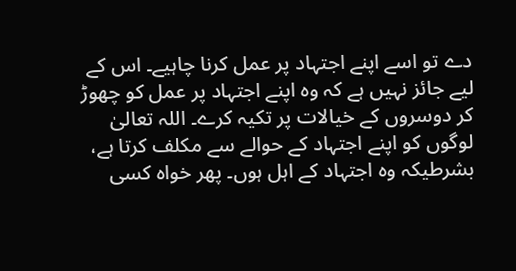دے تو اسے اپنے اجتہاد پر عمل کرنا چاہیے۔ اس کے لیے جائز نہیں ہے کہ وہ اپنے اجتہاد پر عمل کو چھوڑ کر دوسروں کے خیالات پر تکیہ کرے۔ اللہ تعالیٰ لوگوں کو اپنے اجتہاد کے حوالے سے مکلف کرتا ہے، بشرطیکہ وہ اجتہاد کے اہل ہوں۔ پھر خواہ کسی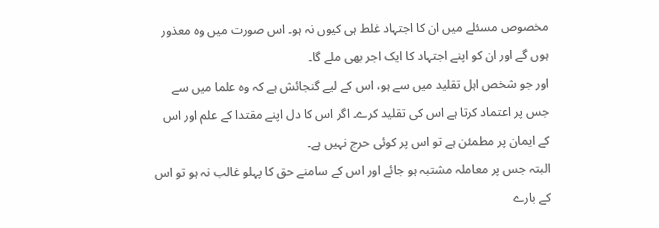مخصوص مسئلے میں ان کا اجتہاد غلط ہی کیوں نہ ہو۔ اس صورت میں وہ معذور ہوں گے اور ان کو اپنے اجتہاد کا ایک اجر بھی ملے گا۔
اور جو شخص اہل تقلید میں سے ہو، اس کے لیے گنجائش ہے کہ وہ علما میں سے جس پر اعتماد کرتا ہے اس کی تقلید کرے۔ اگر اس کا دل اپنے مقتدا کے علم اور اس کے ایمان پر مطمئن ہے تو اس پر کوئی حرج نہیں ہے۔
البتہ جس پر معاملہ مشتبہ ہو جائے اور اس کے سامنے حق کا پہلو غالب نہ ہو تو اس کے بارے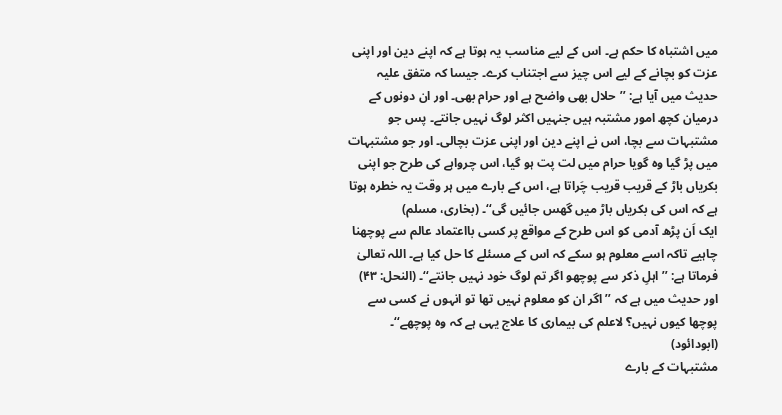میں اشتباہ کا حکم ہے۔ اس کے لیے مناسب یہ ہوتا ہے کہ اپنے دین اور اپنی عزت کو بچانے کے لیے اس چیز سے اجتناب کرے۔ جیسا کہ متفق علیہ حدیث میں آیا ہے: ’’حلال بھی واضح ہے اور حرام بھی۔ اور ان دونوں کے درمیان کچھ امور مشتبہ ہیں جنہیں اکثر لوگ نہیں جانتے۔ پس جو مشتبہات سے بچا، اس نے اپنے دین اور اپنی عزت بچالی۔ اور جو مشتبہات میں پڑ گیا وہ گویا حرام میں لت پت ہو گیا، اس چرواہے کی طرح جو اپنی بکریاں باڑ کے قریب قریب چَراتا ہے، اس کے بارے میں ہر وقت یہ خطرہ ہوتا ہے کہ اس کی بکریاں باڑ میں گھس جائیں گی‘‘۔ (بخاری، مسلم)
ایک اَن پڑھ آدمی کو اس طرح کے مواقع پر کسی بااعتماد عالم سے پوچھنا چاہیے تاکہ اسے معلوم ہو سکے کہ اس کے مسئلے کا حل کیا ہے۔ اللہ تعالیٰ فرماتا ہے: ’’اہلِ ذکر سے پوچھو اگر تم لوگ خود نہیں جانتے‘‘۔ (النحل: ۴۳)
اور حدیث میں ہے کہ ’’اگر ان کو معلوم نہیں تھا تو انہوں نے کسی سے پوچھا کیوں نہیں؟ لاعلم کی بیماری کا علاج یہی ہے کہ وہ پوچھے‘‘۔ (ابودائود)
مشتبہات کے بارے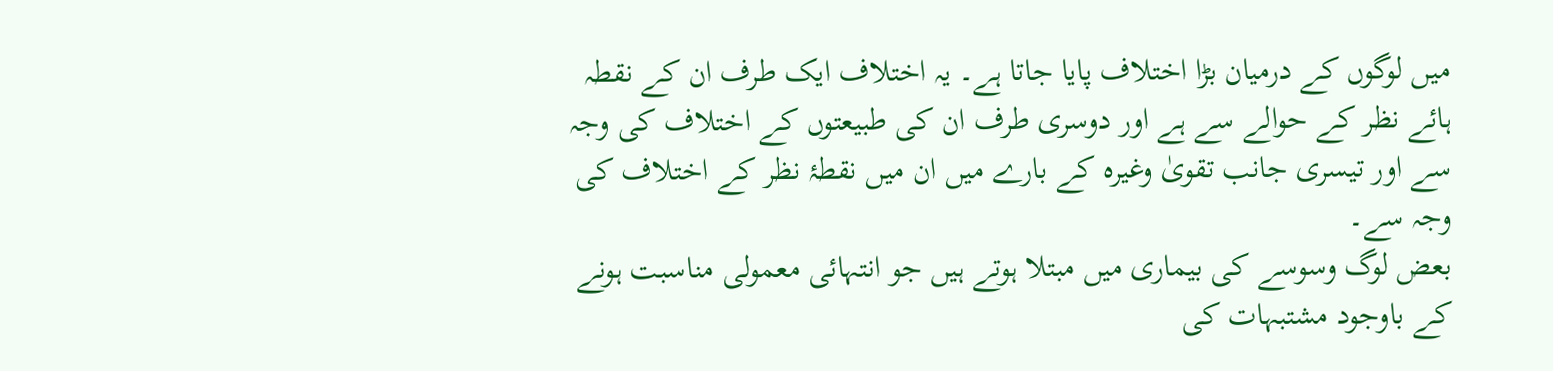میں لوگوں کے درمیان بڑا اختلاف پایا جاتا ہے۔ یہ اختلاف ایک طرف ان کے نقطہ ہائے نظر کے حوالے سے ہے اور دوسری طرف ان کی طبیعتوں کے اختلاف کی وجہ سے اور تیسری جانب تقویٰ وغیرہ کے بارے میں ان میں نقطۂ نظر کے اختلاف کی وجہ سے۔
بعض لوگ وسوسے کی بیماری میں مبتلا ہوتے ہیں جو انتہائی معمولی مناسبت ہونے کے باوجود مشتبہات کی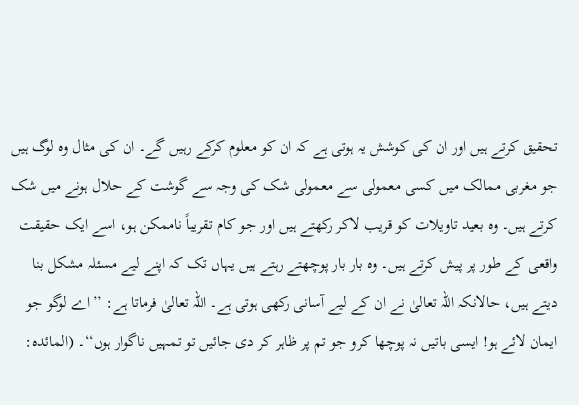تحقیق کرتے ہیں اور ان کی کوشش یہ ہوتی ہے کہ ان کو معلوم کرکے رہیں گے۔ ان کی مثال وہ لوگ ہیں جو مغربی ممالک میں کسی معمولی سے معمولی شک کی وجہ سے گوشت کے حلال ہونے میں شک کرتے ہیں۔ وہ بعید تاویلات کو قریب لاکر رکھتے ہیں اور جو کام تقریباً ناممکن ہو، اسے ایک حقیقت واقعی کے طور پر پیش کرتے ہیں۔ وہ بار بار پوچھتے رہتے ہیں یہاں تک کہ اپنے لیے مسئلہ مشکل بنا دیتے ہیں، حالانکہ اللہ تعالیٰ نے ان کے لیے آسانی رکھی ہوتی ہے۔ اللہ تعالیٰ فرماتا ہے: ’’اے لوگو جو ایمان لائے ہو! ایسی باتیں نہ پوچھا کرو جو تم پر ظاہر کر دی جائیں تو تمہیں ناگوار ہوں‘‘۔ (المائدہ: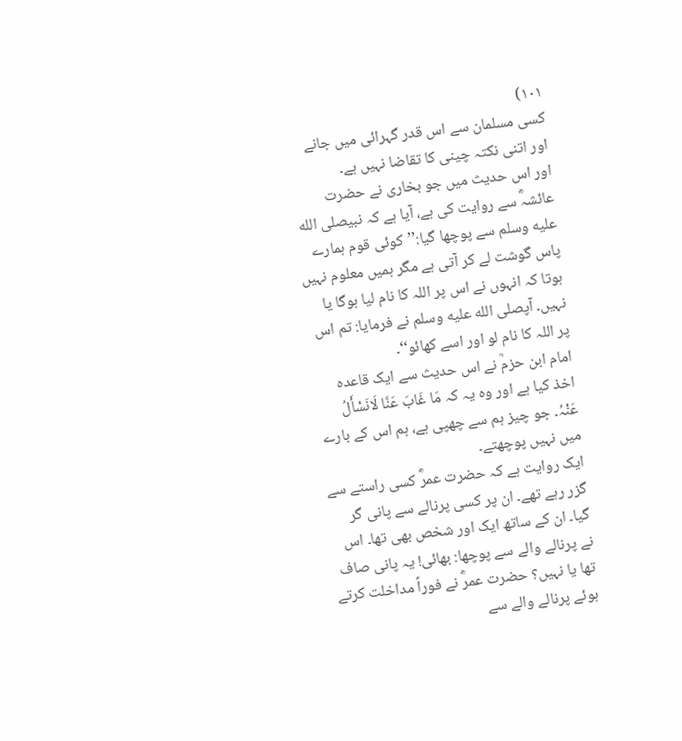۱۰۱)
کسی مسلمان سے اس قدر گہرائی میں جانے اور اتنی نکتہ چینی کا تقاضا نہیں ہے۔
اور اس حدیث میں جو بخاری نے حضرت عائشہؓ سے روایت کی ہے، آیا ہے کہ نبیصلى الله عليه وسلم سے پوچھا گیا:’’کوئی قوم ہمارے پاس گوشت لے کر آتی ہے مگر ہمیں معلوم نہیں ہوتا کہ انہوں نے اس پر اللہ کا نام لیا ہوگا یا نہیں۔ آپصلى الله عليه وسلم نے فرمایا: تم اس پر اللہ کا نام لو اور اسے کھائو‘‘۔
امام ابن حزمؒ نے اس حدیث سے ایک قاعدہ اخذ کیا ہے اور وہ یہ کہ مَا غَابَ عَنَّا لَانَسْأَلُ عَنْہُ۔ جو چیز ہم سے چھپی ہے، ہم اس کے بارے میں نہیں پوچھتے۔
ایک روایت ہے کہ حضرت عمرؓ کسی راستے سے گزر رہے تھے۔ ان پر کسی پرنالے سے پانی گر گیا۔ ان کے ساتھ ایک اور شخص بھی تھا۔ اس نے پرنالے والے سے پوچھا: بھائی! یہ پانی صاف تھا یا نہیں؟ حضرت عمرؓ نے فوراً مداخلت کرتے ہوئے پرنالے والے سے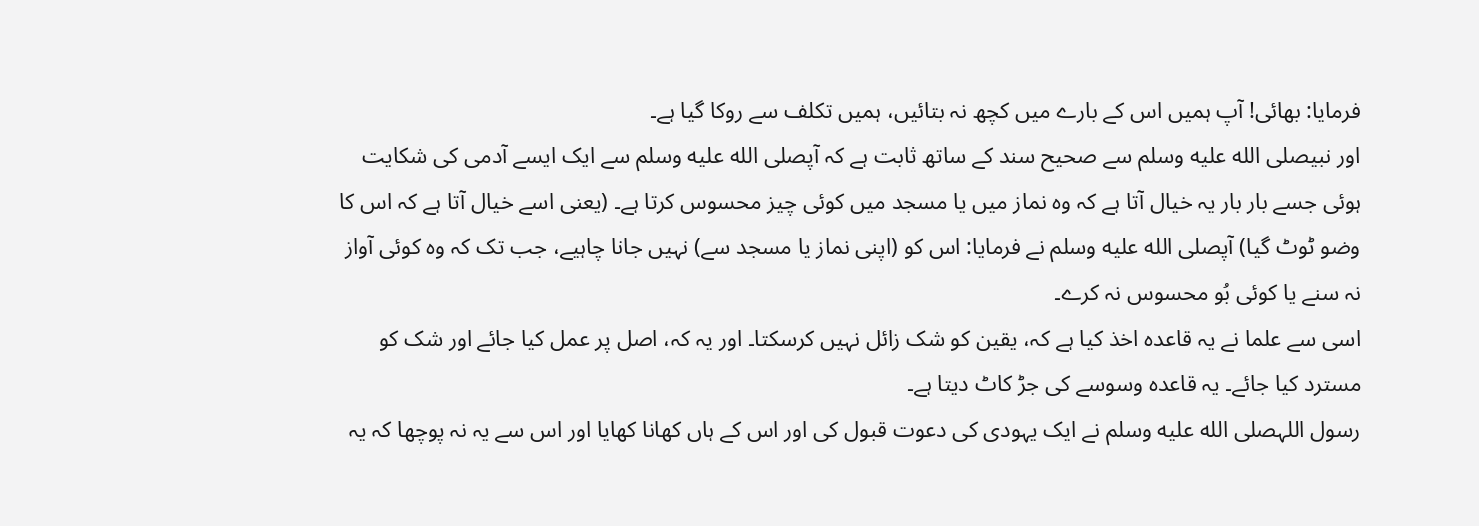فرمایا: بھائی! آپ ہمیں اس کے بارے میں کچھ نہ بتائیں، ہمیں تکلف سے روکا گیا ہے۔
اور نبیصلى الله عليه وسلم سے صحیح سند کے ساتھ ثابت ہے کہ آپصلى الله عليه وسلم سے ایک ایسے آدمی کی شکایت ہوئی جسے بار بار یہ خیال آتا ہے کہ وہ نماز میں یا مسجد میں کوئی چیز محسوس کرتا ہے۔ (یعنی اسے خیال آتا ہے کہ اس کا وضو ٹوٹ گیا) آپصلى الله عليه وسلم نے فرمایا: اس کو (اپنی نماز یا مسجد سے) نہیں جانا چاہیے، جب تک کہ وہ کوئی آواز نہ سنے یا کوئی بُو محسوس نہ کرے۔
اسی سے علما نے یہ قاعدہ اخذ کیا ہے کہ، یقین کو شک زائل نہیں کرسکتا۔ اور یہ کہ، اصل پر عمل کیا جائے اور شک کو مسترد کیا جائے۔ یہ قاعدہ وسوسے کی جڑ کاٹ دیتا ہے۔
رسول اللہصلى الله عليه وسلم نے ایک یہودی کی دعوت قبول کی اور اس کے ہاں کھانا کھایا اور اس سے یہ نہ پوچھا کہ یہ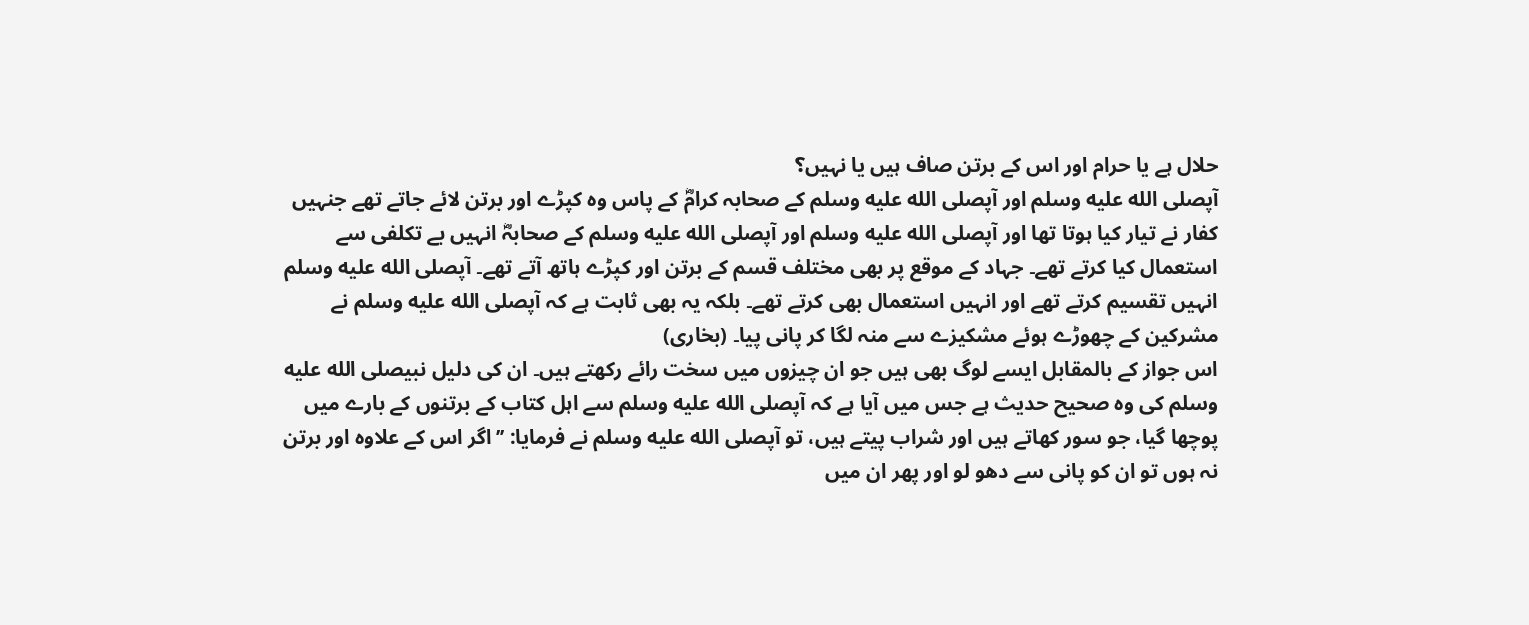حلال ہے یا حرام اور اس کے برتن صاف ہیں یا نہیں؟
آپصلى الله عليه وسلم اور آپصلى الله عليه وسلم کے صحابہ کرامؓ کے پاس وہ کپڑے اور برتن لائے جاتے تھے جنہیں کفار نے تیار کیا ہوتا تھا اور آپصلى الله عليه وسلم اور آپصلى الله عليه وسلم کے صحابہؓ انہیں بے تکلفی سے استعمال کیا کرتے تھے۔ جہاد کے موقع پر بھی مختلف قسم کے برتن اور کپڑے ہاتھ آتے تھے۔ آپصلى الله عليه وسلم انہیں تقسیم کرتے تھے اور انہیں استعمال بھی کرتے تھے۔ بلکہ یہ بھی ثابت ہے کہ آپصلى الله عليه وسلم نے مشرکین کے چھوڑے ہوئے مشکیزے سے منہ لگا کر پانی پیا۔ (بخاری)
اس جواز کے بالمقابل ایسے لوگ بھی ہیں جو ان چیزوں میں سخت رائے رکھتے ہیں۔ ان کی دلیل نبیصلى الله عليه وسلم کی وہ صحیح حدیث ہے جس میں آیا ہے کہ آپصلى الله عليه وسلم سے اہل کتاب کے برتنوں کے بارے میں پوچھا گیا، جو سور کھاتے ہیں اور شراب پیتے ہیں، تو آپصلى الله عليه وسلم نے فرمایا: ’’اگر اس کے علاوہ اور برتن نہ ہوں تو ان کو پانی سے دھو لو اور پھر ان میں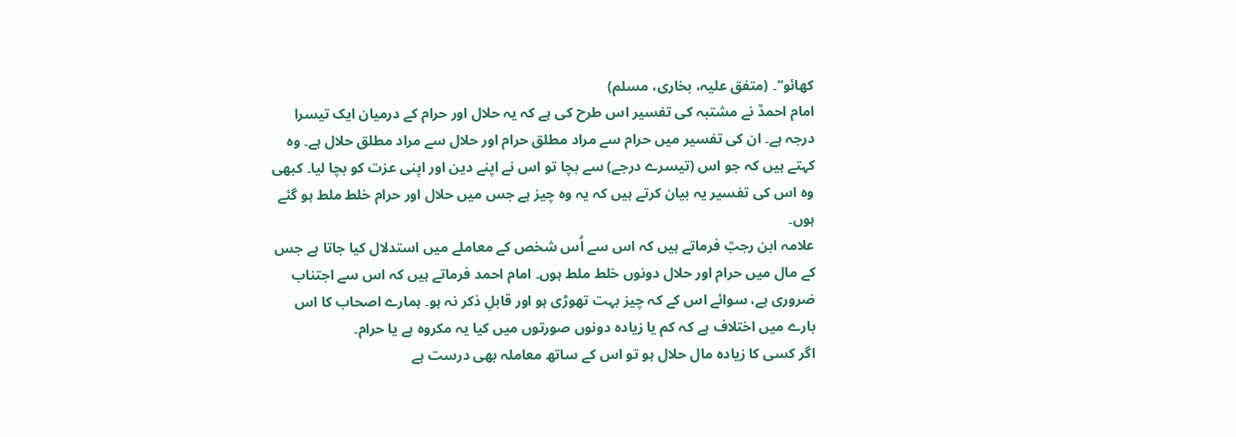کھائو‘‘۔ (متفق علیہ، بخاری، مسلم)
امام احمدؒ نے مشتبہ کی تفسیر اس طرح کی ہے کہ یہ حلال اور حرام کے درمیان ایک تیسرا درجہ ہے۔ ان کی تفسیر میں حرام سے مراد مطلق حرام اور حلال سے مراد مطلق حلال ہے۔ وہ کہتے ہیں کہ جو اس (تیسرے درجے) سے بچا تو اس نے اپنے دین اور اپنی عزت کو بچا لیا۔ کبھی وہ اس کی تفسیر یہ بیان کرتے ہیں کہ یہ وہ چیز ہے جس میں حلال اور حرام خلط ملط ہو گئے ہوں۔
علامہ ابن رجبؒ فرماتے ہیں کہ اس سے اُس شخص کے معاملے میں استدلال کیا جاتا ہے جس کے مال میں حرام اور حلال دونوں خلط ملط ہوں۔ امام احمد فرماتے ہیں کہ اس سے اجتناب ضروری ہے، سوائے اس کے کہ چیز بہت تھوڑی ہو اور قابلِ ذکر نہ ہو۔ ہمارے اصحاب کا اس بارے میں اختلاف ہے کہ کم یا زیادہ دونوں صورتوں میں کیا یہ مکروہ ہے یا حرام۔
اگر کسی کا زیادہ مال حلال ہو تو اس کے ساتھ معاملہ بھی درست ہے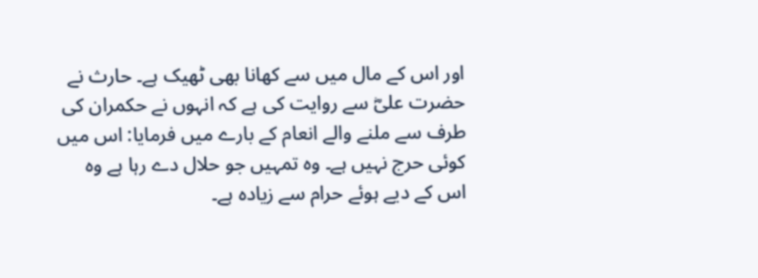اور اس کے مال میں سے کھانا بھی ٹھیک ہے۔ حارث نے حضرت علیؓ سے روایت کی ہے کہ انہوں نے حکمران کی طرف سے ملنے والے انعام کے بارے میں فرمایا: اس میں کوئی حرج نہیں ہے۔ وہ تمہیں جو حلال دے رہا ہے وہ اس کے دیے ہوئے حرام سے زیادہ ہے۔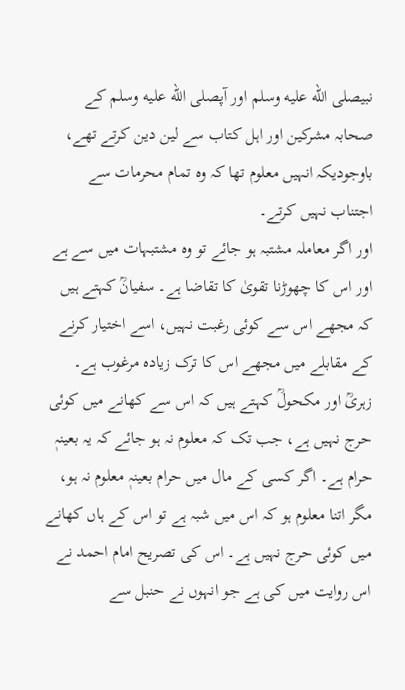نبیصلى الله عليه وسلم اور آپصلى الله عليه وسلم کے صحابہ مشرکین اور اہل کتاب سے لین دین کرتے تھے، باوجودیکہ انہیں معلوم تھا کہ وہ تمام محرمات سے اجتناب نہیں کرتے۔
اور اگر معاملہ مشتبہ ہو جائے تو وہ مشتبہات میں سے ہے اور اس کا چھوڑنا تقویٰ کا تقاضا ہے۔ سفیانؒ کہتے ہیں کہ مجھے اس سے کوئی رغبت نہیں، اسے اختیار کرنے کے مقابلے میں مجھے اس کا ترک زیادہ مرغوب ہے۔
زہریؒ اور مکحولؒ کہتے ہیں کہ اس سے کھانے میں کوئی حرج نہیں ہے، جب تک کہ معلوم نہ ہو جائے کہ یہ بعینہٖ حرام ہے۔ اگر کسی کے مال میں حرام بعینہٖ معلوم نہ ہو، مگر اتنا معلوم ہو کہ اس میں شبہ ہے تو اس کے ہاں کھانے میں کوئی حرج نہیں ہے۔ اس کی تصریح امام احمد نے اس روایت میں کی ہے جو انہوں نے حنبل سے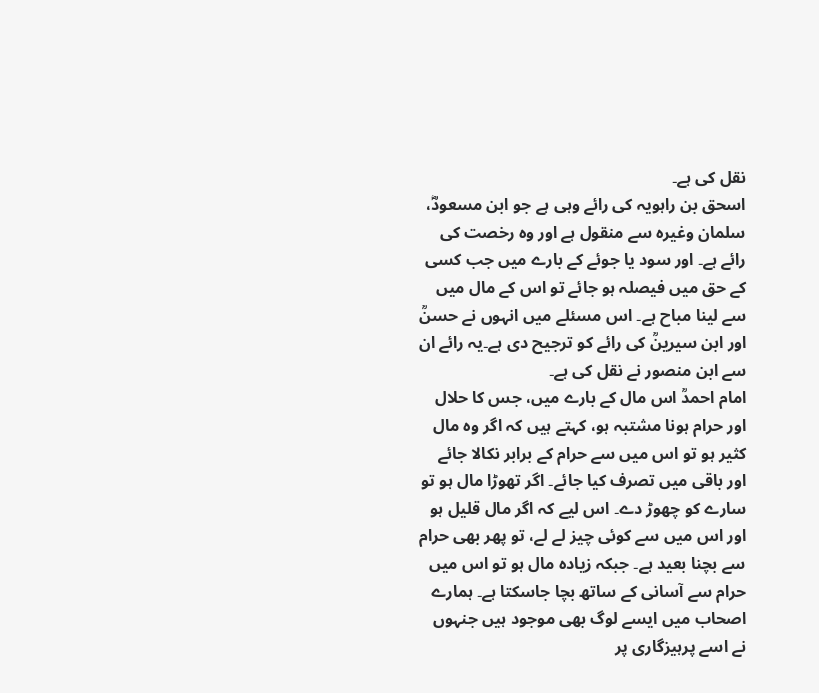نقل کی ہے۔
اسحق بن راہویہ کی رائے وہی ہے جو ابن مسعودؓ، سلمان وغیرہ سے منقول ہے اور وہ رخصت کی رائے ہے۔ اور سود یا جوئے کے بارے میں جب کسی کے حق میں فیصلہ ہو جائے تو اس کے مال میں سے لینا مباح ہے۔ اس مسئلے میں انہوں نے حسنؒ اور ابن سیرینؒ کی رائے کو ترجیح دی ہے۔یہ رائے ان سے ابن منصور نے نقل کی ہے۔
امام احمدؒ اس مال کے بارے میں، جس کا حلال اور حرام ہونا مشتبہ ہو، کہتے ہیں کہ اگر وہ مال کثیر ہو تو اس میں سے حرام کے برابر نکالا جائے اور باقی میں تصرف کیا جائے۔ اگر تھوڑا مال ہو تو سارے کو چھوڑ دے۔ اس لیے کہ اگر مال قلیل ہو اور اس میں سے کوئی چیز لے لے، تو پھر بھی حرام سے بچنا بعید ہے۔ جبکہ زیادہ مال ہو تو اس میں حرام سے آسانی کے ساتھ بچا جاسکتا ہے۔ ہمارے اصحاب میں ایسے لوگ بھی موجود ہیں جنہوں نے اسے پرہیزگاری پر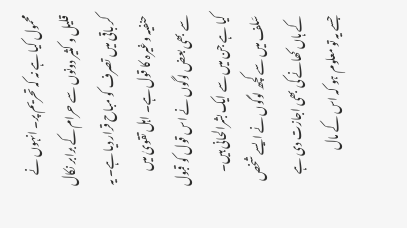محمول کیا ہے نہ کہ تحریم پر۔ انہوں نے قلیل و کثیر دونوں سے حرام کے برابر نکال کر باقی میں تصرف کو مباح قرار دیا ہے۔ یہ حنفیہ وغیرہ کا قول ہے۔ اہل تقویٰ میں سے بھی بعض لوگوں نے اس قول کو قبول کیا ہے جن میں سے ایک بشرالحانی ہیں۔
سَلف میں سے کچھ لوگوں نے ایسے شخص کے ہاں کھانے کی بھی اجازت دی ہے جسے یہ تو معلوم ہو کہ اس کے مال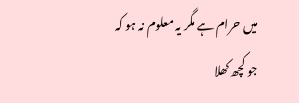میں حرام ہے مگر یہ معلوم نہ ہو کہ جو کچھ کھلا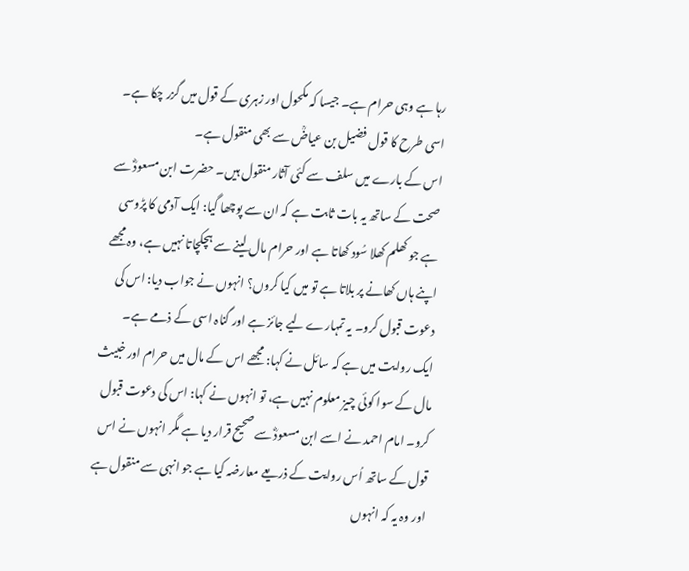رہا ہے وہی حرام ہے۔ جیسا کہ مکحول اور زہری کے قول میں گزر چکا ہے۔ اسی طرح کا قول فضیل بن عیاضؒ سے بھی منقول ہے۔
اس کے بارے میں سلف سے کئی آثار منقول ہیں۔ حضرت ابن مسعودؓ سے صحت کے ساتھ یہ بات ثابت ہے کہ ان سے پوچھا گیا: ایک آدمی کا پڑوسی ہے جو کھلم کھلا سُود کھاتا ہے اور حرام مال لینے سے ہچکچاتا نہیں ہے، وہ مجھے اپنے ہاں کھانے پر بلاتا ہے تو میں کیا کروں؟ انہوں نے جواب دیا: اس کی دعوت قبول کرو۔ یہ تمہارے لیے جائز ہے اور گناہ اسی کے ذمے ہے۔
ایک روایت میں ہے کہ سائل نے کہا: مجھے اس کے مال میں حرام اور خبیث مال کے سوا کوئی چیز معلوم نہیں ہے، تو انہوں نے کہا: اس کی دعوت قبول کرو۔ امام احمد نے اسے ابن مسعودؓ سے صحیح قرار دیا ہے مگر انہوں نے اس قول کے ساتھ اُس روایت کے ذریعے معارضہ کیا ہے جو انہی سے منقول ہے اور وہ یہ کہ انہوں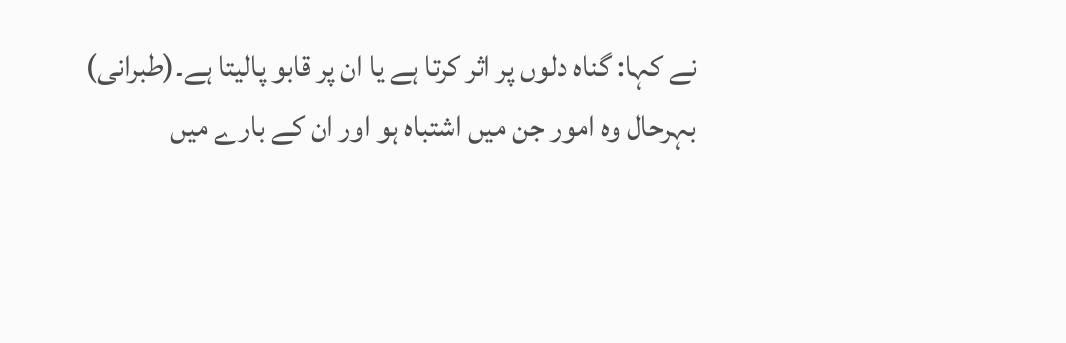نے کہا: گناہ دلوں پر اثر کرتا ہے یا ان پر قابو پالیتا ہے۔(طبرانی)
بہرحال وہ امور جن میں اشتباہ ہو اور ان کے بارے میں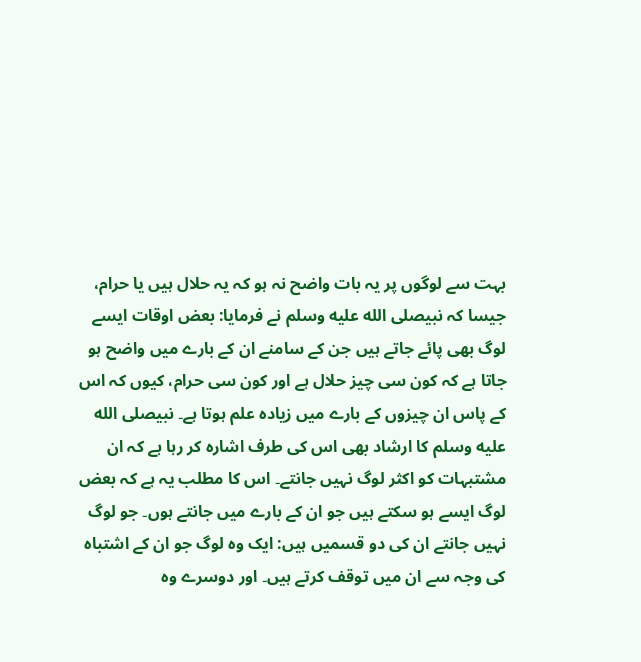بہت سے لوگوں پر یہ بات واضح نہ ہو کہ یہ حلال ہیں یا حرام، جیسا کہ نبیصلى الله عليه وسلم نے فرمایا: بعض اوقات ایسے لوگ بھی پائے جاتے ہیں جن کے سامنے ان کے بارے میں واضح ہو جاتا ہے کہ کون سی چیز حلال ہے اور کون سی حرام، کیوں کہ اس کے پاس ان چیزوں کے بارے میں زیادہ علم ہوتا ہے۔ نبیصلى الله عليه وسلم کا ارشاد بھی اس کی طرف اشارہ کر رہا ہے کہ ان مشتبہات کو اکثر لوگ نہیں جانتے۔ اس کا مطلب یہ ہے کہ بعض لوگ ایسے ہو سکتے ہیں جو ان کے بارے میں جانتے ہوں۔ جو لوگ نہیں جانتے ان کی دو قسمیں ہیں: ایک وہ لوگ جو ان کے اشتباہ کی وجہ سے ان میں توقف کرتے ہیں۔ اور دوسرے وہ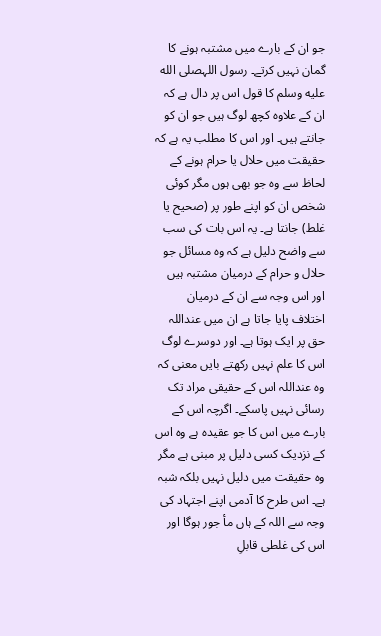جو ان کے بارے میں مشتبہ ہونے کا گمان نہیں کرتے۔ رسول اللہصلى الله عليه وسلم کا قول اس پر دال ہے کہ ان کے علاوہ کچھ لوگ ہیں جو ان کو جانتے ہیں۔ اور اس کا مطلب یہ ہے کہ حقیقت میں حلال یا حرام ہونے کے لحاظ سے وہ جو بھی ہوں مگر کوئی شخص ان کو اپنے طور پر (صحیح یا غلط) جانتا ہے۔ یہ اس بات کی سب سے واضح دلیل ہے کہ وہ مسائل جو حلال و حرام کے درمیان مشتبہ ہیں اور اس وجہ سے ان کے درمیان اختلاف پایا جاتا ہے ان میں عنداللہ حق پر ایک ہوتا ہے۔ اور دوسرے لوگ اس کا علم نہیں رکھتے بایں معنی کہ وہ عنداللہ اس کے حقیقی مراد تک رسائی نہیں پاسکے۔ اگرچہ اس کے بارے میں اس کا جو عقیدہ ہے وہ اس کے نزدیک کسی دلیل پر مبنی ہے مگر وہ حقیقت میں دلیل نہیں بلکہ شبہ ہے۔ اس طرح کا آدمی اپنے اجتہاد کی وجہ سے اللہ کے ہاں مأ جور ہوگا اور اس کی غلطی قابلِ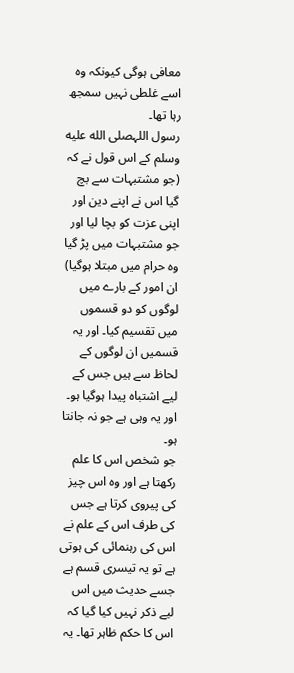معافی ہوگی کیونکہ وہ اسے غلطی نہیں سمجھ رہا تھا۔
رسول اللہصلى الله عليه وسلم کے اس قول نے کہ (جو مشتبہات سے بچ گیا اس نے اپنے دین اور اپنی عزت کو بچا لیا اور جو مشتبہات میں پڑ گیا وہ حرام میں مبتلا ہوگیا) ان امور کے بارے میں لوگوں کو دو قسموں میں تقسیم کیا۔ اور یہ قسمیں ان لوگوں کے لحاظ سے ہیں جس کے لیے اشتباہ پیدا ہوگیا ہو۔ اور یہ وہی ہے جو نہ جانتا ہو۔
جو شخص اس کا علم رکھتا ہے اور وہ اس چیز کی پیروی کرتا ہے جس کی طرف اس کے علم نے اس کی رہنمائی کی ہوتی ہے تو یہ تیسری قسم ہے جسے حدیث میں اس لیے ذکر نہیں کیا گیا کہ اس کا حکم ظاہر تھا۔ یہ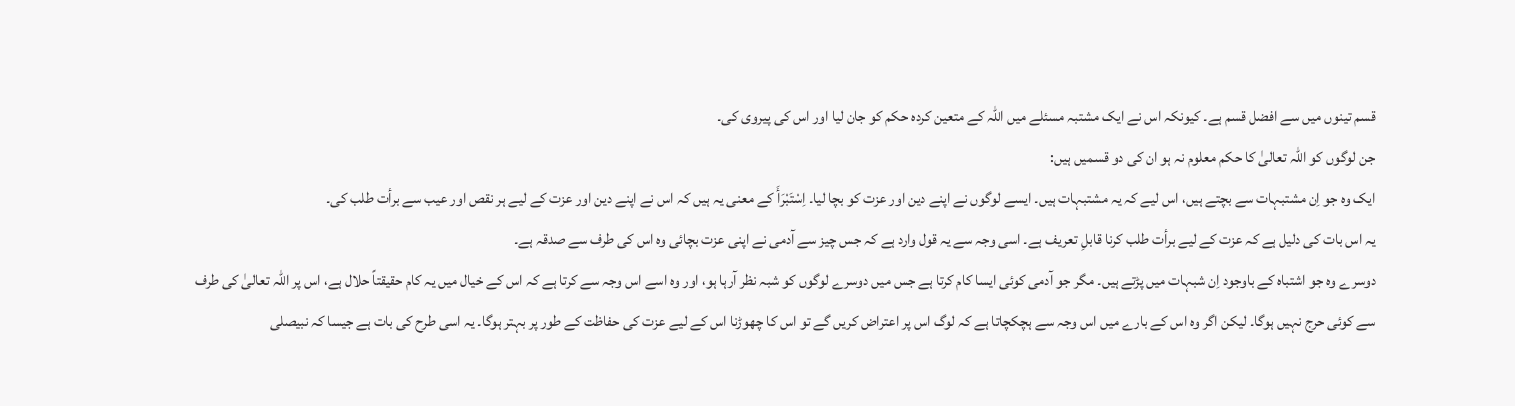قسم تینوں میں سے افضل قسم ہے۔ کیونکہ اس نے ایک مشتبہ مسئلے میں اللہ کے متعین کردہ حکم کو جان لیا اور اس کی پیروی کی۔
جن لوگوں کو اللہ تعالیٰ کا حکم معلوم نہ ہو ان کی دو قسمیں ہیں:
ایک وہ جو اِن مشتبہات سے بچتے ہیں، اس لیے کہ یہ مشتبہات ہیں۔ ایسے لوگوں نے اپنے دین اور عزت کو بچا لیا۔ اِسْتَبْرَأَ کے معنی یہ ہیں کہ اس نے اپنے دین اور عزت کے لیے ہر نقص اور عیب سے برأت طلب کی۔
یہ اس بات کی دلیل ہے کہ عزت کے لیے برأت طلب کرنا قابلِ تعریف ہے۔ اسی وجہ سے یہ قول وارد ہے کہ جس چیز سے آدمی نے اپنی عزت بچائی وہ اس کی طرف سے صدقہ ہے۔
دوسرے وہ جو اشتباہ کے باوجود اِن شبہات میں پڑتے ہیں۔ مگر جو آدمی کوئی ایسا کام کرتا ہے جس میں دوسرے لوگوں کو شبہ نظر آرہا ہو، اور وہ اسے اس وجہ سے کرتا ہے کہ اس کے خیال میں یہ کام حقیقتاً حلال ہے، اس پر اللہ تعالیٰ کی طرف سے کوئی حرج نہیں ہوگا۔ لیکن اگر وہ اس کے بارے میں اس وجہ سے ہچکچاتا ہے کہ لوگ اس پر اعتراض کریں گے تو اس کا چھوڑنا اس کے لیے عزت کی حفاظت کے طور پر بہتر ہوگا۔ یہ اسی طرح کی بات ہے جیسا کہ نبیصلى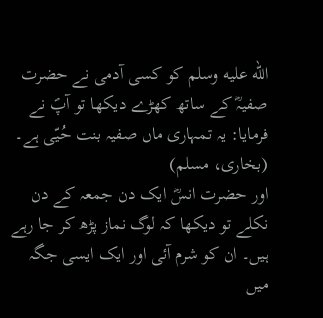الله عليه وسلم کو کسی آدمی نے حضرت صفیہؓ کے ساتھ کھڑے دیکھا تو آپؐ نے فرمایا: یہ تمہاری ماں صفیہ بنت حُیّی ہے۔ (بخاری، مسلم)
اور حضرت انسؓ ایک دن جمعہ کے دن نکلے تو دیکھا کہ لوگ نماز پڑھ کر جا رہے ہیں۔ ان کو شرم آئی اور ایک ایسی جگہ میں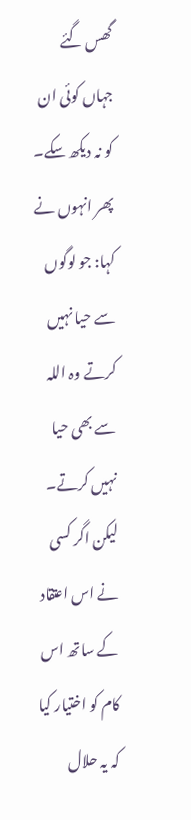گھس گئے جہاں کوئی ان کو نہ دیکھ سکے۔ پھر انہوں نے کہا: جو لوگوں سے حیا نہیں کرتے وہ اللہ سے بھی حیا نہیں کرتے۔
لیکن اگر کسی نے اس اعتقاد کے ساتھ اس کام کو اختیار کیا کہ یہ حلال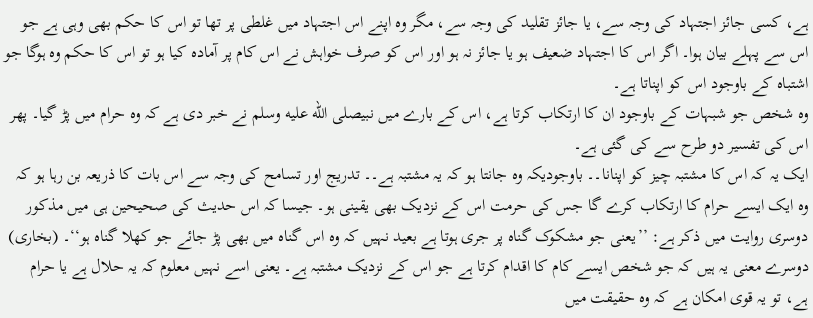ہے، کسی جائز اجتہاد کی وجہ سے، یا جائز تقلید کی وجہ سے، مگر وہ اپنے اس اجتہاد میں غلطی پر تھا تو اس کا حکم بھی وہی ہے جو اس سے پہلے بیان ہوا۔ اگر اس کا اجتہاد ضعیف ہو یا جائز نہ ہو اور اس کو صرف خواہش نے اس کام پر آمادہ کیا ہو تو اس کا حکم وہ ہوگا جو اشتباہ کے باوجود اس کو اپناتا ہے۔
وہ شخص جو شبہات کے باوجود ان کا ارتکاب کرتا ہے، اس کے بارے میں نبیصلى الله عليه وسلم نے خبر دی ہے کہ وہ حرام میں پڑ گیا۔ پھر اس کی تفسیر دو طرح سے کی گئی ہے۔
ایک یہ کہ اس کا مشتبہ چیز کو اپنانا۔۔ باوجودیکہ وہ جانتا ہو کہ یہ مشتبہ ہے۔۔ تدریج اور تسامح کی وجہ سے اس بات کا ذریعہ بن رہا ہو کہ وہ ایک ایسے حرام کا ارتکاب کرے گا جس کی حرمت اس کے نزدیک بھی یقینی ہو۔ جیسا کہ اس حدیث کی صحیحین ہی میں مذکور دوسری روایت میں ذکر ہے: ’’یعنی جو مشکوک گناہ پر جری ہوتا ہے بعید نہیں کہ وہ اس گناہ میں بھی پڑ جائے جو کھلا گناہ ہو‘‘۔ (بخاری)
دوسرے معنی یہ ہیں کہ جو شخص ایسے کام کا اقدام کرتا ہے جو اس کے نزدیک مشتبہ ہے۔ یعنی اسے نہیں معلوم کہ یہ حلال ہے یا حرام ہے، تو یہ قوی امکان ہے کہ وہ حقیقت میں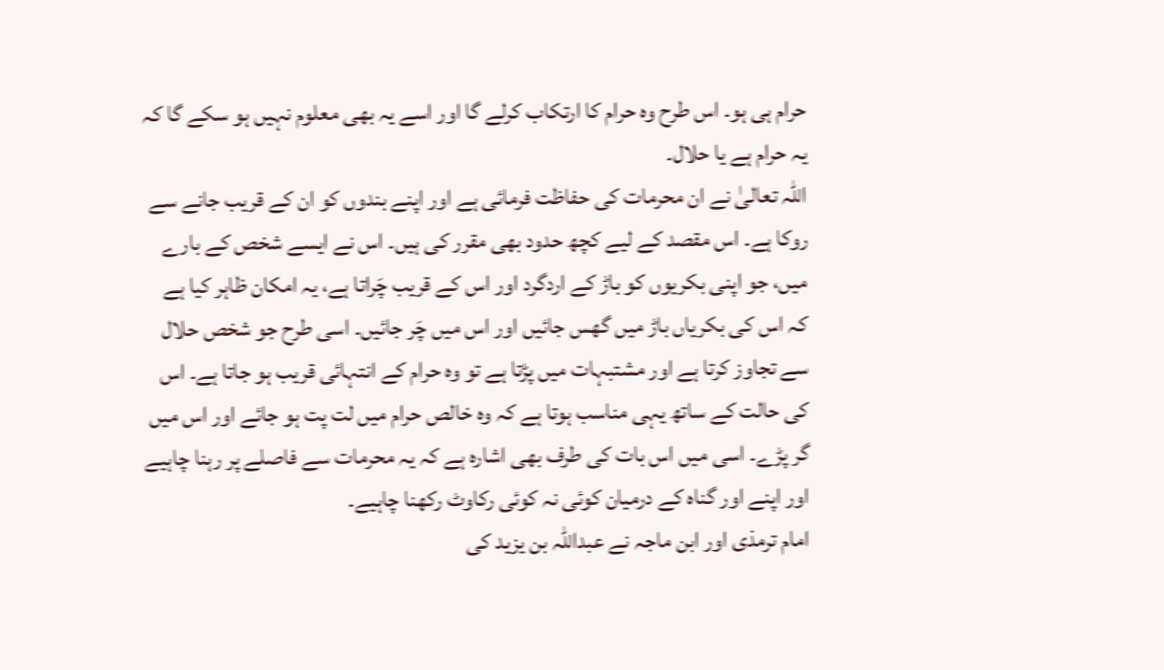حرام ہی ہو۔ اس طرح وہ حرام کا ارتکاب کرلے گا اور اسے یہ بھی معلوم نہیں ہو سکے گا کہ یہ حرام ہے یا حلال۔
اللہ تعالیٰ نے ان محرمات کی حفاظت فرمائی ہے اور اپنے بندوں کو ان کے قریب جانے سے روکا ہے۔ اس مقصد کے لیے کچھ حدود بھی مقرر کی ہیں۔ اس نے ایسے شخص کے بارے میں، جو اپنی بکریوں کو باڑ کے اردگرد اور اس کے قریب چَراتا ہے، یہ امکان ظاہر کیا ہے کہ اس کی بکریاں باڑ میں گھس جائیں اور اس میں چَر جائیں۔ اسی طرح جو شخص حلال سے تجاوز کرتا ہے اور مشتبہات میں پڑتا ہے تو وہ حرام کے انتہائی قریب ہو جاتا ہے۔ اس کی حالت کے ساتھ یہی مناسب ہوتا ہے کہ وہ خالص حرام میں لت پت ہو جائے اور اس میں گر پڑے۔ اسی میں اس بات کی طرف بھی اشارہ ہے کہ یہ محرمات سے فاصلے پر رہنا چاہیے اور اپنے اور گناہ کے درمیان کوئی نہ کوئی رکاوٹ رکھنا چاہیے۔
امام ترمذی اور ابن ماجہ نے عبداللہ بن یزید کی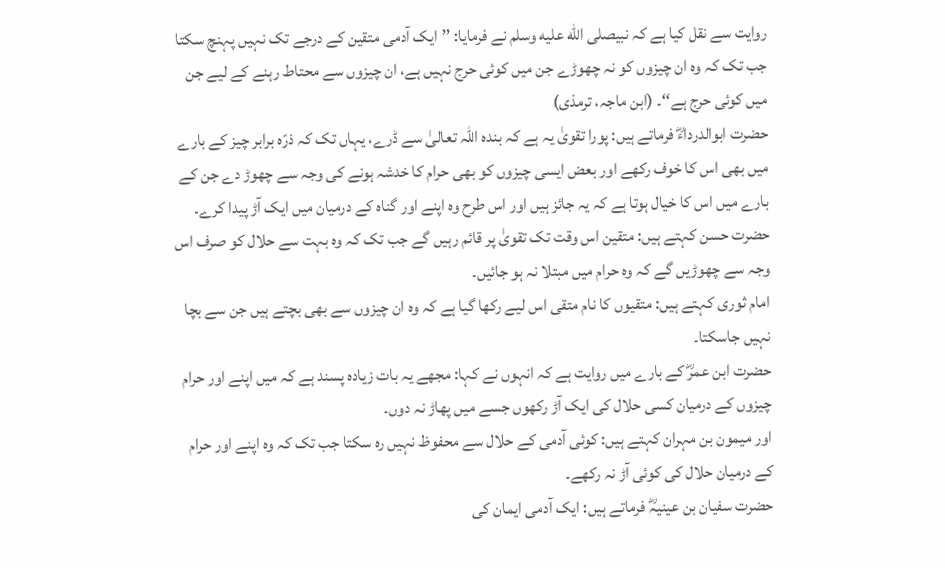روایت سے نقل کیا ہے کہ نبیصلى الله عليه وسلم نے فرمایا: ’’ایک آدمی متقین کے درجے تک نہیں پہنچ سکتا جب تک کہ وہ ان چیزوں کو نہ چھوڑے جن میں کوئی حرج نہیں ہے، ان چیزوں سے محتاط رہنے کے لیے جن میں کوئی حرج ہے‘‘۔ (ابن ماجہ، ترمذی)
حضرت ابوالدرداءؓ فرماتے ہیں: پورا تقویٰ یہ ہے کہ بندہ اللہ تعالیٰ سے ڈرے، یہاں تک کہ ذرّہ برابر چیز کے بارے میں بھی اس کا خوف رکھے اور بعض ایسی چیزوں کو بھی حرام کا خدشہ ہونے کی وجہ سے چھوڑ دے جن کے بارے میں اس کا خیال ہوتا ہے کہ یہ جائز ہیں اور اس طرح وہ اپنے اور گناہ کے درمیان میں ایک آڑ پیدا کرے۔
حضرت حسن کہتے ہیں: متقین اس وقت تک تقویٰ پر قائم رہیں گے جب تک کہ وہ بہت سے حلال کو صرف اس وجہ سے چھوڑیں گے کہ وہ حرام میں مبتلا نہ ہو جائیں۔
امام ثوری کہتے ہیں: متقیوں کا نام متقی اس لیے رکھا گیا ہے کہ وہ ان چیزوں سے بھی بچتے ہیں جن سے بچا نہیں جاسکتا۔
حضرت ابن عمرؓ کے بارے میں روایت ہے کہ انہوں نے کہا: مجھے یہ بات زیادہ پسند ہے کہ میں اپنے اور حرام چیزوں کے درمیان کسی حلال کی ایک آڑ رکھوں جسے میں پھاڑ نہ دوں۔
اور میمون بن مہران کہتے ہیں: کوئی آدمی کے حلال سے محفوظ نہیں رہ سکتا جب تک کہ وہ اپنے اور حرام کے درمیان حلال کی کوئی آڑ نہ رکھے۔
حضرت سفیان بن عینیہؓ فرماتے ہیں: ایک آدمی ایمان کی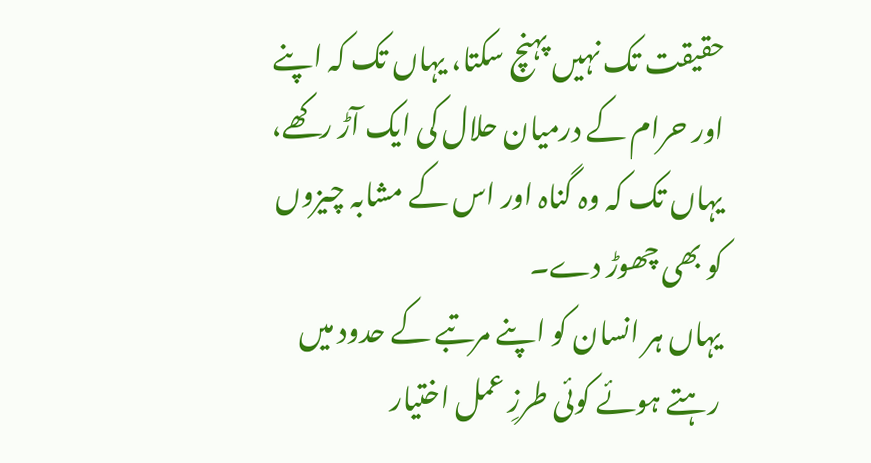حقیقت تک نہیں پہنچ سکتا، یہاں تک کہ اپنے اور حرام کے درمیان حلال کی ایک آڑ رکھے، یہاں تک کہ وہ گناہ اور اس کے مشابہ چیزوں کو بھی چھوڑ دے۔
یہاں ہر انسان کو اپنے مرتبے کے حدود میں رہتے ہوئے کوئی طرزِ عمل اختیار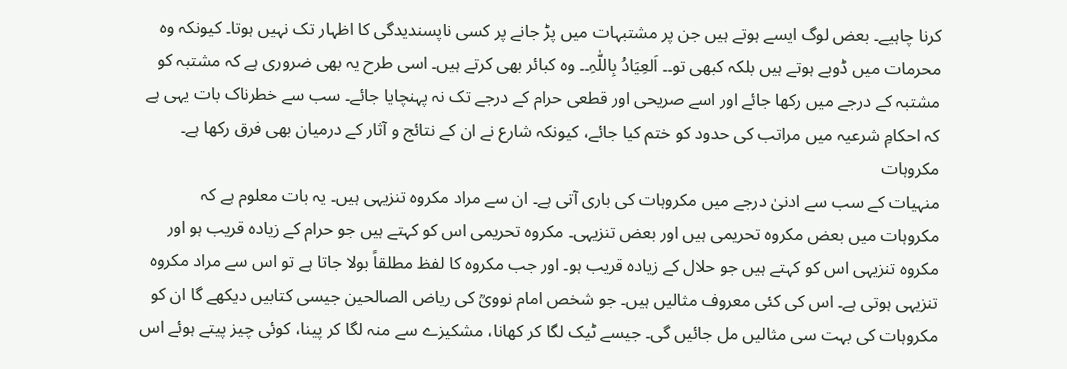کرنا چاہیے۔ بعض لوگ ایسے ہوتے ہیں جن پر مشتبہات میں پڑ جانے پر کسی ناپسندیدگی کا اظہار تک نہیں ہوتا۔ کیونکہ وہ محرمات میں ڈوبے ہوتے ہیں بلکہ کبھی تو۔۔ اَلعِیَادُ بِاللّٰہِ۔۔ وہ کبائر بھی کرتے ہیں۔ اسی طرح یہ بھی ضروری ہے کہ مشتبہ کو مشتبہ کے درجے میں رکھا جائے اور اسے صریحی اور قطعی حرام کے درجے تک نہ پہنچایا جائے۔ سب سے خطرناک بات یہی ہے کہ احکامِ شرعیہ میں مراتب کی حدود کو ختم کیا جائے، کیونکہ شارع نے ان کے نتائج و آثار کے درمیان بھی فرق رکھا ہے۔
مکروہات
منہیات کے سب سے ادنیٰ درجے میں مکروہات کی باری آتی ہے۔ ان سے مراد مکروہ تنزیہی ہیں۔ یہ بات معلوم ہے کہ مکروہات میں بعض مکروہ تحریمی ہیں اور بعض تنزیہی۔ مکروہ تحریمی اس کو کہتے ہیں جو حرام کے زیادہ قریب ہو اور مکروہ تنزیہی اس کو کہتے ہیں جو حلال کے زیادہ قریب ہو۔ اور جب مکروہ کا لفظ مطلقاً بولا جاتا ہے تو اس سے مراد مکروہ تنزیہی ہوتی ہے۔ اس کی کئی معروف مثالیں ہیں۔ جو شخص امام نوویؒ کی ریاض الصالحین جیسی کتابیں دیکھے گا ان کو مکروہات کی بہت سی مثالیں مل جائیں گی۔ جیسے ٹیک لگا کر کھانا، مشکیزے سے منہ لگا کر پینا، کوئی چیز پیتے ہوئے اس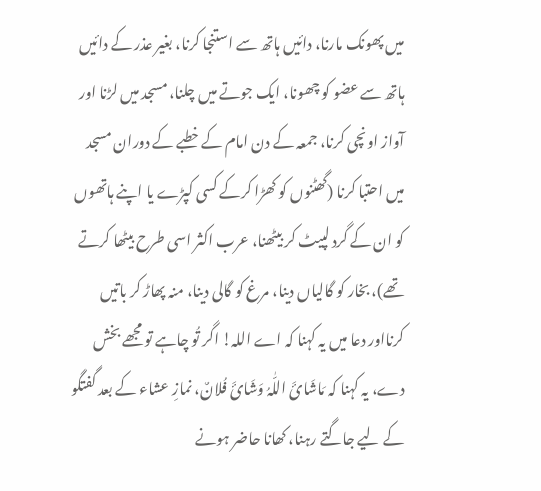میں پھونک مارنا، دائیں ہاتھ سے استنجا کرنا، بغیر عذر کے دائیں ہاتھ سے عضو کو چھونا، ایک جوتے میں چلنا، مسجد میں لڑنا اور آواز اونچی کرنا، جمعہ کے دن امام کے خطبے کے دوران مسجد میں احتبا کرنا (گھٹنوں کو کھڑا کرکے کسی کپڑے یا اپنے ہاتھوں کو ان کے گرد لپیٹ کر بیٹھنا، عرب اکثر اسی طرح بیٹھا کرتے تھے)، بخار کو گالیاں دینا، مرغ کو گالی دینا، منہ پھاڑ کر باتیں کرنااور دعا میں یہ کہنا کہ اے اللہ! اگر تُو چاہے تو مجھے بخش دے، یہ کہنا کہ مَاشَائَ اللّٰہُ وَشَائَ فُلانٌ، نمازِ عشاء کے بعد گفتگو کے لیے جاگتے رہنا، کھانا حاضر ہونے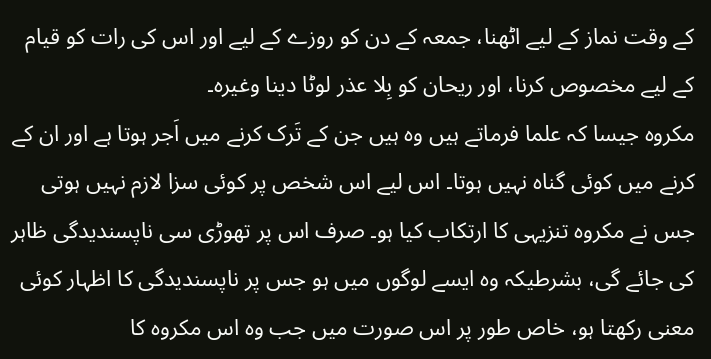کے وقت نماز کے لیے اٹھنا، جمعہ کے دن کو روزے کے لیے اور اس کی رات کو قیام کے لیے مخصوص کرنا، اور ریحان کو بِلا عذر لوٹا دینا وغیرہ۔
مکروہ جیسا کہ علما فرماتے ہیں وہ ہیں جن کے تَرک کرنے میں اَجر ہوتا ہے اور ان کے کرنے میں کوئی گناہ نہیں ہوتا۔ اس لیے اس شخص پر کوئی سزا لازم نہیں ہوتی جس نے مکروہ تنزیہی کا ارتکاب کیا ہو۔ صرف اس پر تھوڑی سی ناپسندیدگی ظاہر کی جائے گی، بشرطیکہ وہ ایسے لوگوں میں ہو جس پر ناپسندیدگی کا اظہار کوئی معنی رکھتا ہو، خاص طور پر اس صورت میں جب وہ اس مکروہ کا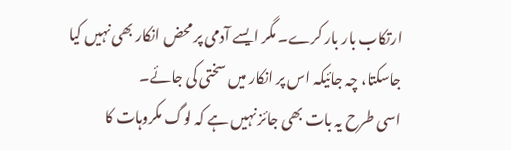ارتکاب بار بار کرے۔ مگر ایسے آدمی پر محض انکار بھی نہیں کیا جاسکتا، چہ جائیکہ اس پر انکار میں سختی کی جائے۔
اسی طرح یہ بات بھی جائز نہیں ہے کہ لوگ مکروہات کا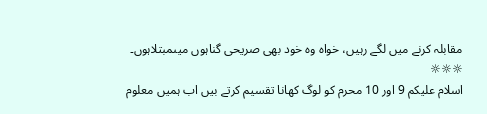مقابلہ کرنے میں لگے رہیں، خواہ وہ خود بھی صریحی گناہوں میںمبتلاہوں۔
☼☼☼
اسلام علیکم 9 اور 10 محرم کو لوگ کھانا تقسیم کرتے بیں اب ہمیں معلوم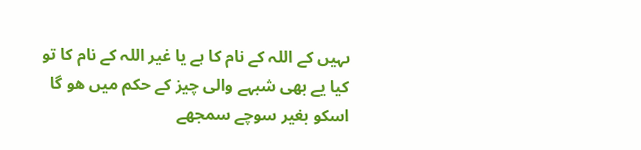ںہیں کے اللہ کے نام کا ہے یا غیر اللہ کے نام کا تو کیا یے بھی شبہے والی چیز کے حکم میں ھو گا اسکو بغیر سوچے سمجھے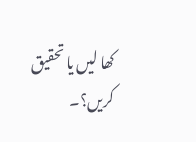کھا لیں یا تحقیق کریں؟۔